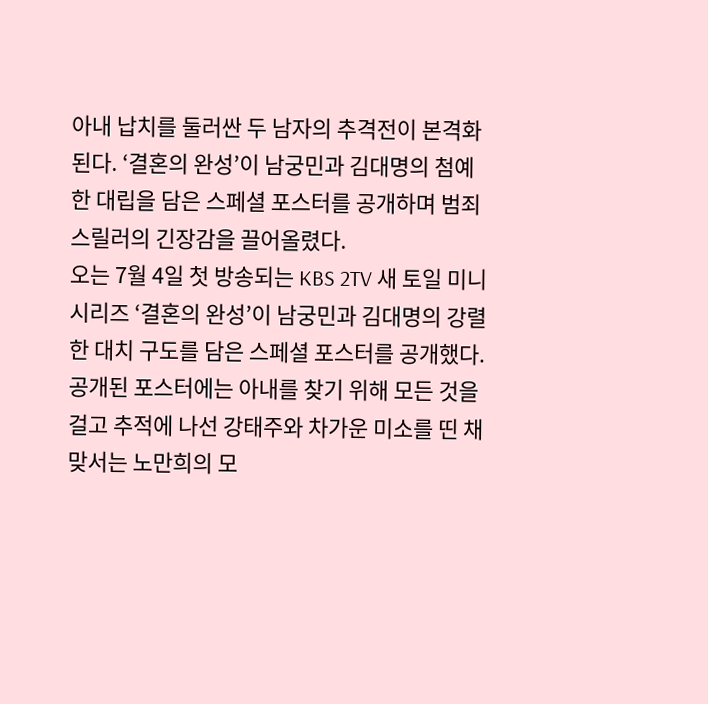아내 납치를 둘러싼 두 남자의 추격전이 본격화된다. ‘결혼의 완성’이 남궁민과 김대명의 첨예한 대립을 담은 스페셜 포스터를 공개하며 범죄 스릴러의 긴장감을 끌어올렸다.
오는 7월 4일 첫 방송되는 KBS 2TV 새 토일 미니시리즈 ‘결혼의 완성’이 남궁민과 김대명의 강렬한 대치 구도를 담은 스페셜 포스터를 공개했다.
공개된 포스터에는 아내를 찾기 위해 모든 것을 걸고 추적에 나선 강태주와 차가운 미소를 띤 채 맞서는 노만희의 모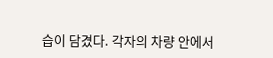습이 담겼다. 각자의 차량 안에서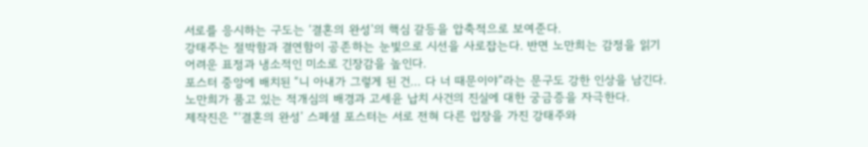서로를 응시하는 구도는 ‘결혼의 완성’의 핵심 갈등을 압축적으로 보여준다.
강태주는 절박함과 결연함이 공존하는 눈빛으로 시선을 사로잡는다. 반면 노만희는 감정을 읽기 어려운 표정과 냉소적인 미소로 긴장감을 높인다.
포스터 중앙에 배치된 “니 아내가 그렇게 된 건… 다 너 때문이야”라는 문구도 강한 인상을 남긴다. 노만희가 품고 있는 적개심의 배경과 고세윤 납치 사건의 진실에 대한 궁금증을 자극한다.
제작진은 “‘결혼의 완성’ 스페셜 포스터는 서로 전혀 다른 입장을 가진 강태주와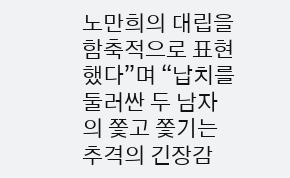노만희의 대립을 함축적으로 표현했다”며 “납치를 둘러싼 두 남자의 쫓고 쫓기는 추격의 긴장감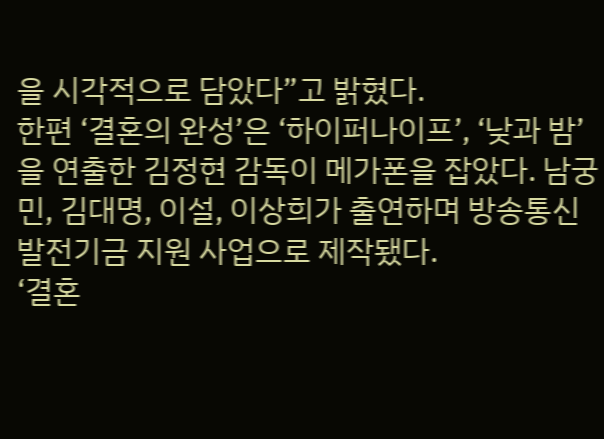을 시각적으로 담았다”고 밝혔다.
한편 ‘결혼의 완성’은 ‘하이퍼나이프’, ‘낮과 밤’을 연출한 김정현 감독이 메가폰을 잡았다. 남궁민, 김대명, 이설, 이상희가 출연하며 방송통신발전기금 지원 사업으로 제작됐다.
‘결혼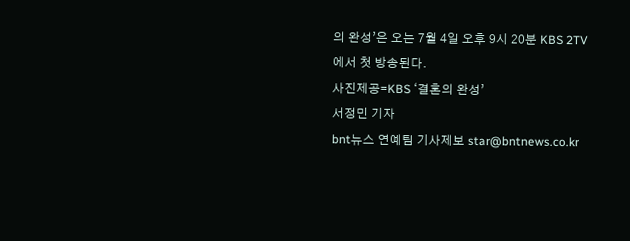의 완성’은 오는 7월 4일 오후 9시 20분 KBS 2TV에서 첫 방송된다.
사진제공=KBS ‘결혼의 완성’
서정민 기자
bnt뉴스 연예팀 기사제보 star@bntnews.co.kr